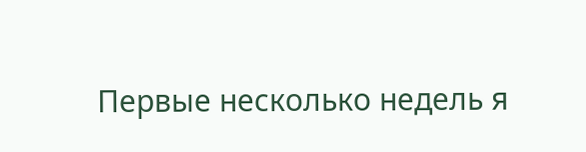Первые несколько недель я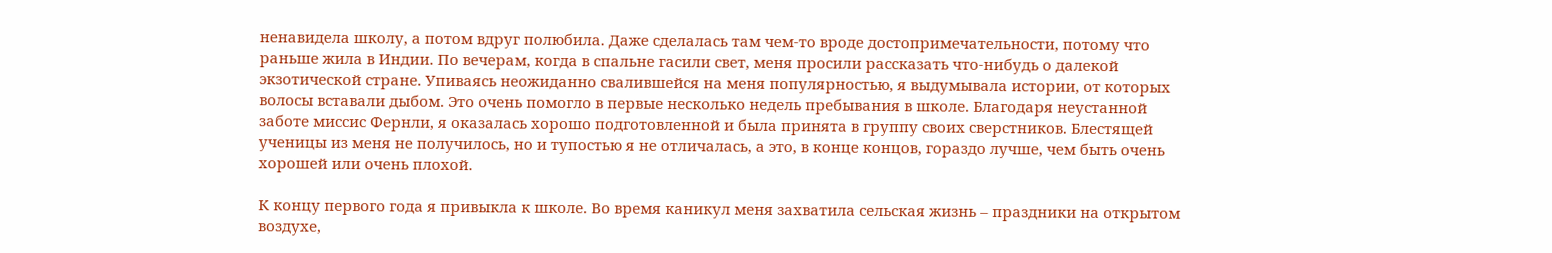ненавидела школу, а потом вдруг полюбила. Даже сделалась там чем-то вроде достопримечательности, потому что раньше жила в Индии. По вечерам, когда в спальне гасили свет, меня просили рассказать что-нибудь о далекой экзотической стране. Упиваясь неожиданно свалившейся на меня популярностью, я выдумывала истории, от которых волосы вставали дыбом. Это очень помогло в первые несколько недель пребывания в школе. Благодаря неустанной заботе миссис Фернли, я оказалась хорошо подготовленной и была принята в группу своих сверстников. Блестящей ученицы из меня не получилось, но и тупостью я не отличалась, а это, в конце концов, гораздо лучше, чем быть очень хорошей или очень плохой.

К концу первого года я привыкла к школе. Во время каникул меня захватила сельская жизнь – праздники на открытом воздухе,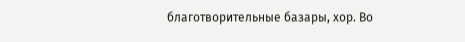благотворительные базары, хор. Во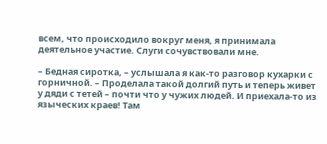всем, что происходило вокруг меня, я принимала деятельное участие. Слуги сочувствовали мне.

– Бедная сиротка, – услышала я как-то разговор кухарки с горничной. – Проделала такой долгий путь и теперь живет у дяди с тетей – почти что у чужих людей. И приехала-то из языческих краев! Там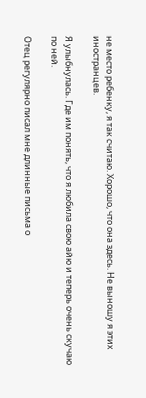не место ребенку, я так считаю. Хорошо, что она здесь. Не выношу я этих иностранцев.

Я улыбнулась. Где им понять, что я любила свою айю и теперь очень скучаю по ней.

Отец регулярно писал мне длинные письма о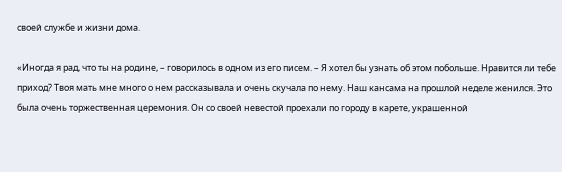своей службе и жизни дома.

«Иногда я рад, что ты на родине, – говорилось в одном из его писем. – Я хотел бы узнать об этом побольше. Нравится ли тебе приход? Твоя мать мне много о нем рассказывала и очень скучала по нему. Наш кансама на прошлой неделе женился. Это была очень торжественная церемония. Он со своей невестой проехали по городу в карете, украшенной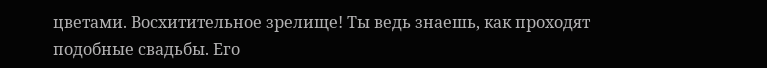цветами. Восхитительное зрелище! Ты ведь знаешь, как проходят подобные свадьбы. Его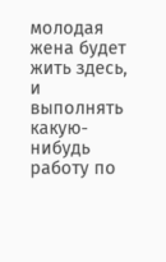молодая жена будет жить здесь, и выполнять какую-нибудь работу по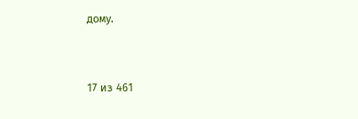дому.



17 из 461